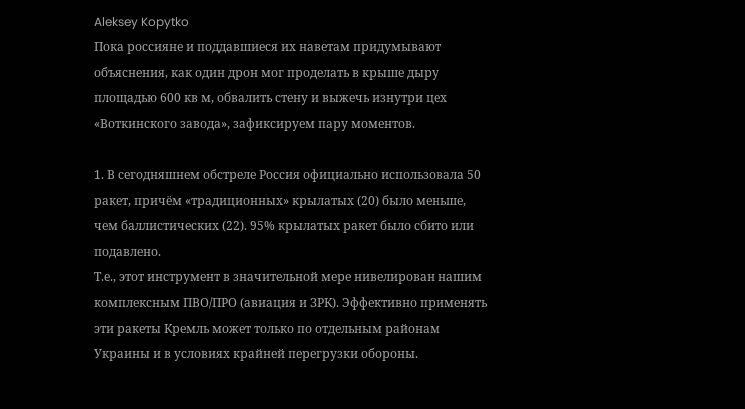Aleksey Kopytko
Пока россияне и поддавшиеся их наветам придумывают объяснения, как один дрон мог проделать в крыше дыру площадью 600 кв м, обвалить стену и выжечь изнутри цех «Воткинского завода», зафиксируем пару моментов.

1. В сегодняшнем обстреле Россия официально использовала 50 ракет, причём «традиционных» крылатых (20) было меньше, чем баллистических (22). 95% крылатых ракет было сбито или подавлено.
Т.е., этот инструмент в значительной мере нивелирован нашим комплексным ПВО/ПРО (авиация и ЗРК). Эффективно применять эти ракеты Кремль может только по отдельным районам Украины и в условиях крайней перегрузки обороны.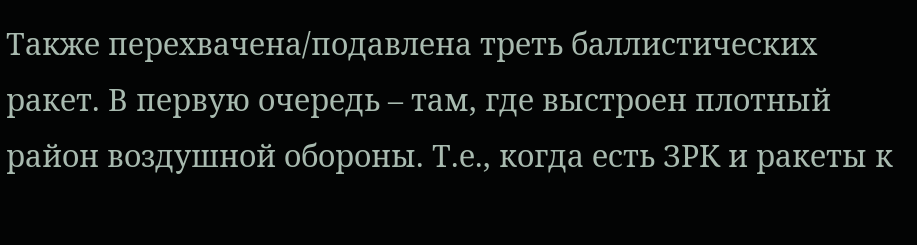Также перехвачена/подавлена треть баллистических ракет. В первую очередь – там, где выстроен плотный район воздушной обороны. Т.е., когда есть ЗРК и ракеты к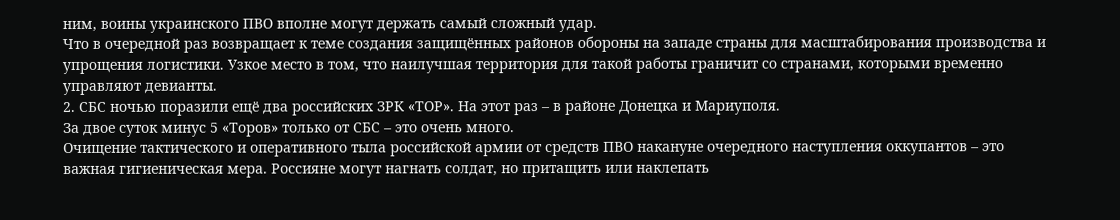ним, воины украинского ПВО вполне могут держать самый сложный удар.
Что в очередной раз возвращает к теме создания защищённых районов обороны на западе страны для масштабирования производства и упрощения логистики. Узкое место в том, что наилучшая территория для такой работы граничит со странами, которыми временно управляют девианты.
2. СБС ночью поразили ещё два российских ЗРК «ТОР». На этот раз – в районе Донецка и Мариуполя.
За двое суток минус 5 «Торов» только от СБС – это очень много.
Очищение тактического и оперативного тыла российской армии от средств ПВО накануне очередного наступления оккупантов – это важная гигиеническая мера. Россияне могут нагнать солдат, но притащить или наклепать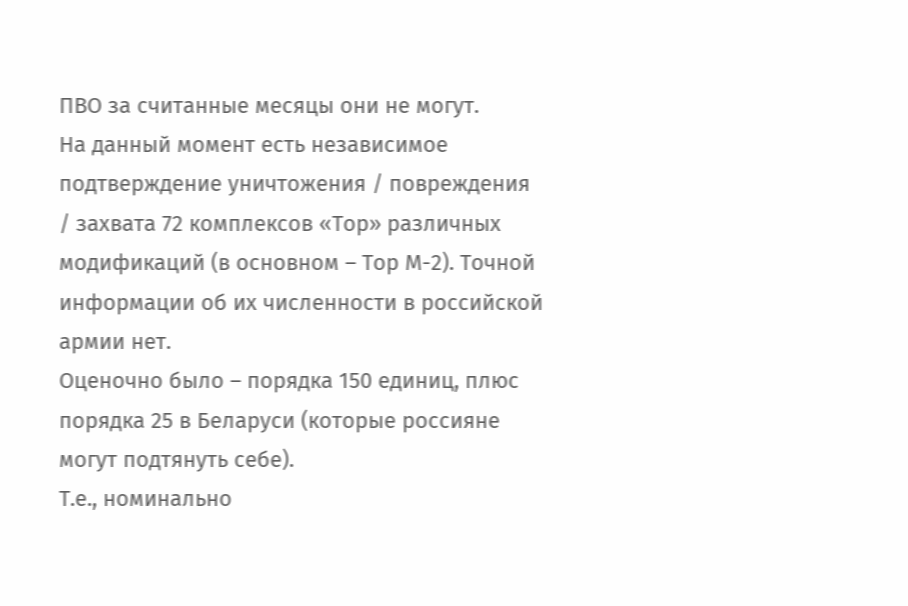ПВО за считанные месяцы они не могут.
На данный момент есть независимое подтверждение уничтожения / повреждения / захвата 72 комплексов «Тор» различных модификаций (в основном – Тор М-2). Точной информации об их численности в российской армии нет.
Оценочно было – порядка 150 единиц, плюс порядка 25 в Беларуси (которые россияне могут подтянуть себе).
Т.е., номинально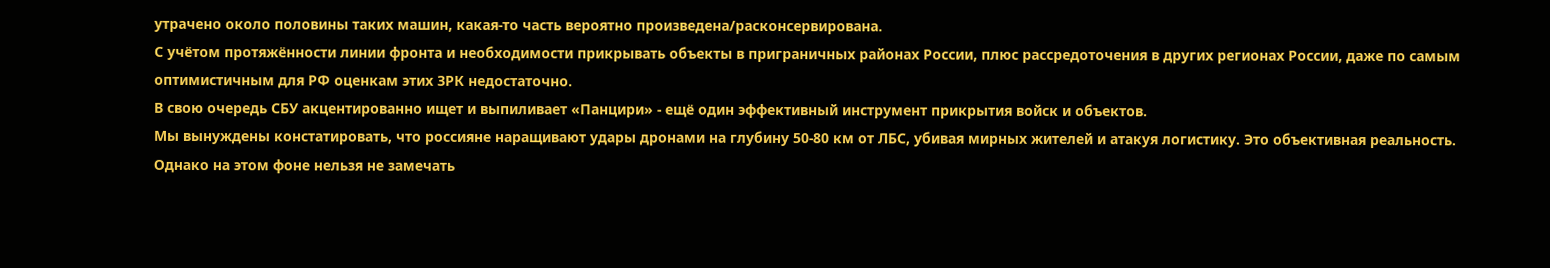утрачено около половины таких машин, какая-то часть вероятно произведена/расконсервирована.
С учётом протяжённости линии фронта и необходимости прикрывать объекты в приграничных районах России, плюс рассредоточения в других регионах России, даже по самым оптимистичным для РФ оценкам этих ЗРК недостаточно.
В свою очередь СБУ акцентированно ищет и выпиливает «Панцири» - ещё один эффективный инструмент прикрытия войск и объектов.
Мы вынуждены констатировать, что россияне наращивают удары дронами на глубину 50-80 км от ЛБС, убивая мирных жителей и атакуя логистику. Это объективная реальность.
Однако на этом фоне нельзя не замечать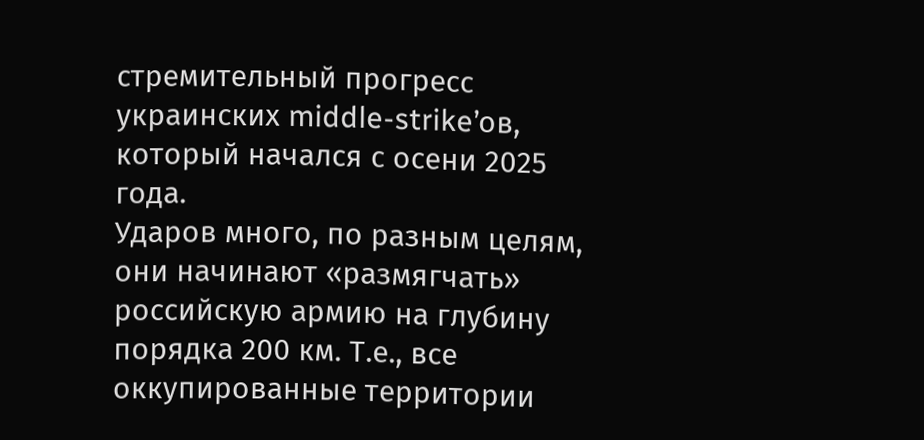стремительный прогресс украинских middle-strike’ов, который начался с осени 2025 года.
Ударов много, по разным целям, они начинают «размягчать» российскую армию на глубину порядка 200 км. Т.е., все оккупированные территории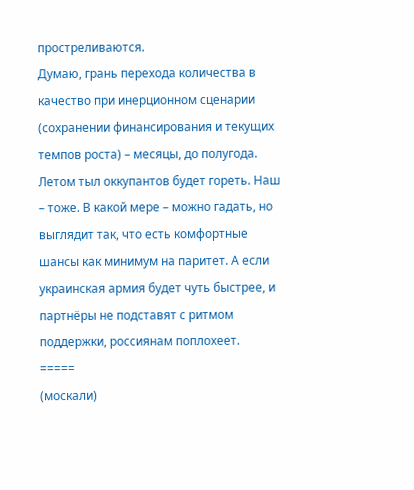простреливаются.
Думаю, грань перехода количества в качество при инерционном сценарии (сохранении финансирования и текущих темпов роста) – месяцы, до полугода.
Летом тыл оккупантов будет гореть. Наш – тоже. В какой мере – можно гадать, но выглядит так, что есть комфортные шансы как минимум на паритет. А если украинская армия будет чуть быстрее, и партнёры не подставят с ритмом поддержки, россиянам поплохеет.
=====
(москали)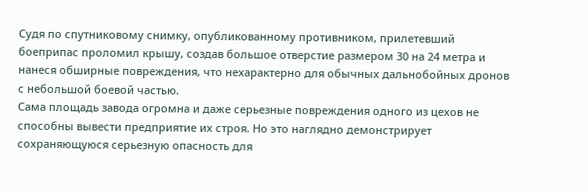Судя по спутниковому снимку, опубликованному противником, прилетевший боеприпас проломил крышу, создав большое отверстие размером 30 на 24 метра и нанеся обширные повреждения, что нехарактерно для обычных дальнобойных дронов с небольшой боевой частью.
Сама площадь завода огромна и даже серьезные повреждения одного из цехов не способны вывести предприятие их строя. Но это наглядно демонстрирует сохраняющуюся серьезную опасность для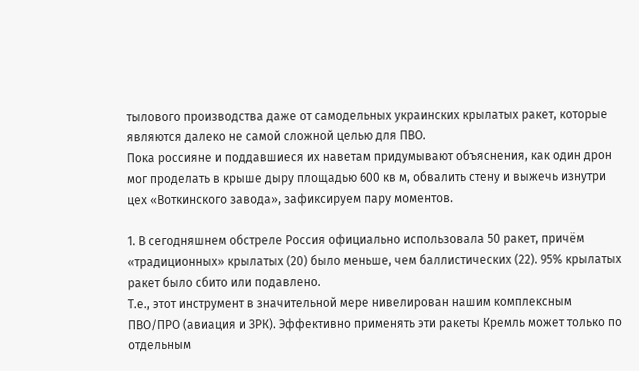тылового производства даже от самодельных украинских крылатых ракет, которые являются далеко не самой сложной целью для ПВО.
Пока россияне и поддавшиеся их наветам придумывают объяснения, как один дрон мог проделать в крыше дыру площадью 600 кв м, обвалить стену и выжечь изнутри цех «Воткинского завода», зафиксируем пару моментов.

1. В сегодняшнем обстреле Россия официально использовала 50 ракет, причём «традиционных» крылатых (20) было меньше, чем баллистических (22). 95% крылатых ракет было сбито или подавлено.
Т.е., этот инструмент в значительной мере нивелирован нашим комплексным ПВО/ПРО (авиация и ЗРК). Эффективно применять эти ракеты Кремль может только по отдельным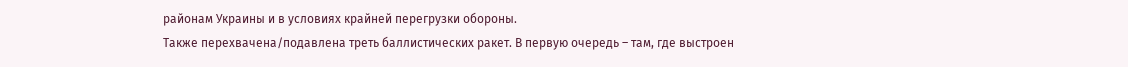районам Украины и в условиях крайней перегрузки обороны.
Также перехвачена/подавлена треть баллистических ракет. В первую очередь – там, где выстроен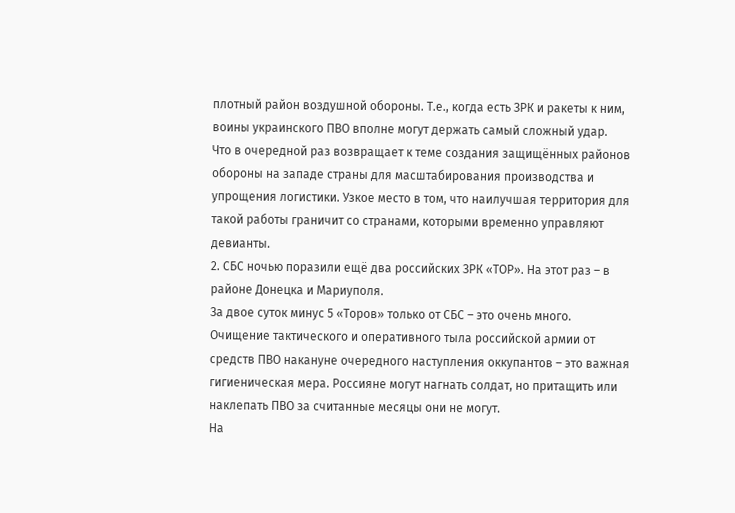плотный район воздушной обороны. Т.е., когда есть ЗРК и ракеты к ним, воины украинского ПВО вполне могут держать самый сложный удар.
Что в очередной раз возвращает к теме создания защищённых районов обороны на западе страны для масштабирования производства и упрощения логистики. Узкое место в том, что наилучшая территория для такой работы граничит со странами, которыми временно управляют девианты.
2. СБС ночью поразили ещё два российских ЗРК «ТОР». На этот раз – в районе Донецка и Мариуполя.
За двое суток минус 5 «Торов» только от СБС – это очень много.
Очищение тактического и оперативного тыла российской армии от средств ПВО накануне очередного наступления оккупантов – это важная гигиеническая мера. Россияне могут нагнать солдат, но притащить или наклепать ПВО за считанные месяцы они не могут.
На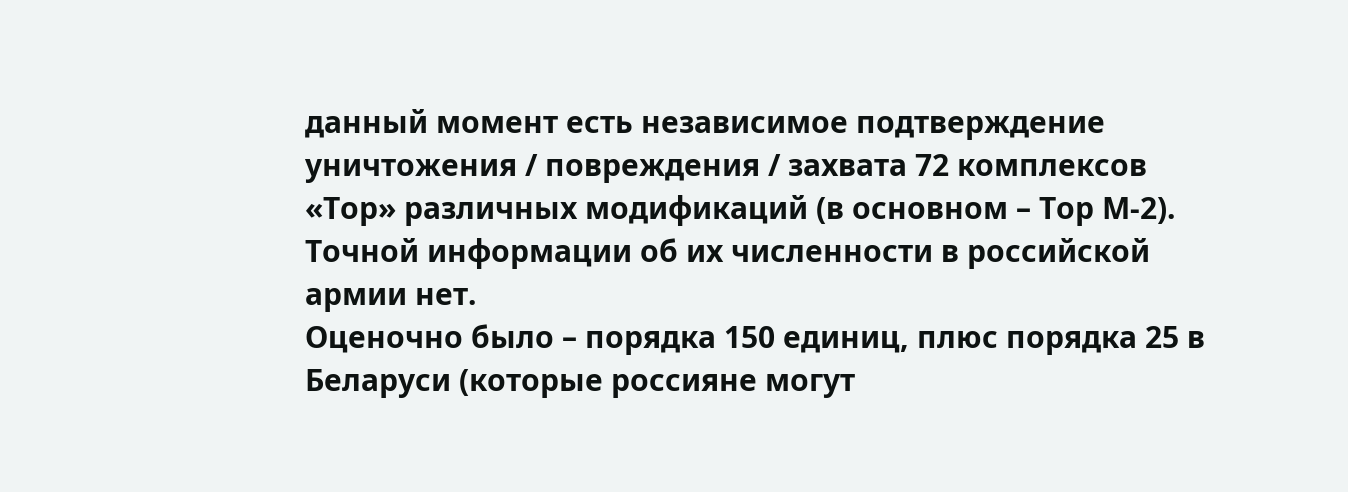данный момент есть независимое подтверждение уничтожения / повреждения / захвата 72 комплексов «Тор» различных модификаций (в основном – Тор М-2). Точной информации об их численности в российской армии нет.
Оценочно было – порядка 150 единиц, плюс порядка 25 в Беларуси (которые россияне могут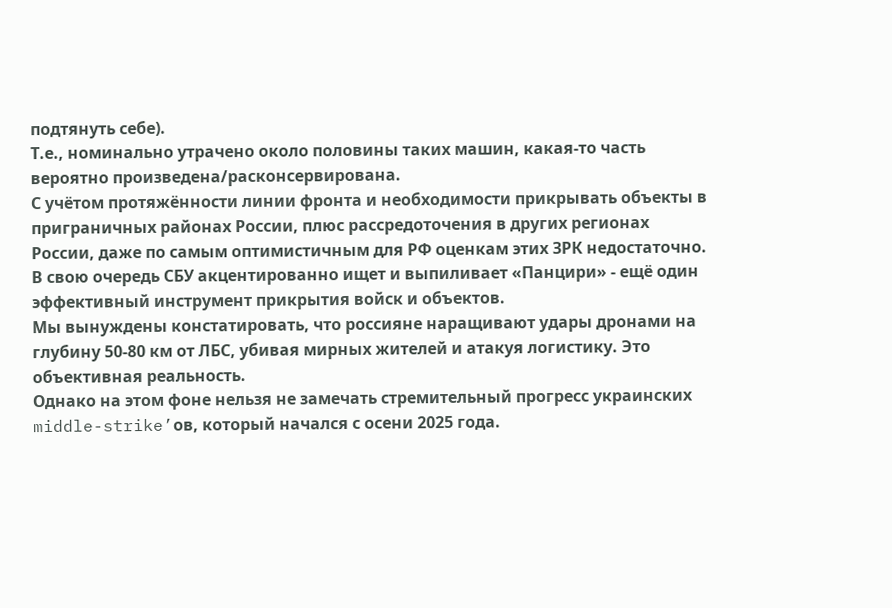подтянуть себе).
Т.е., номинально утрачено около половины таких машин, какая-то часть вероятно произведена/расконсервирована.
С учётом протяжённости линии фронта и необходимости прикрывать объекты в приграничных районах России, плюс рассредоточения в других регионах России, даже по самым оптимистичным для РФ оценкам этих ЗРК недостаточно.
В свою очередь СБУ акцентированно ищет и выпиливает «Панцири» - ещё один эффективный инструмент прикрытия войск и объектов.
Мы вынуждены констатировать, что россияне наращивают удары дронами на глубину 50-80 км от ЛБС, убивая мирных жителей и атакуя логистику. Это объективная реальность.
Однако на этом фоне нельзя не замечать стремительный прогресс украинских middle-strike’ов, который начался с осени 2025 года.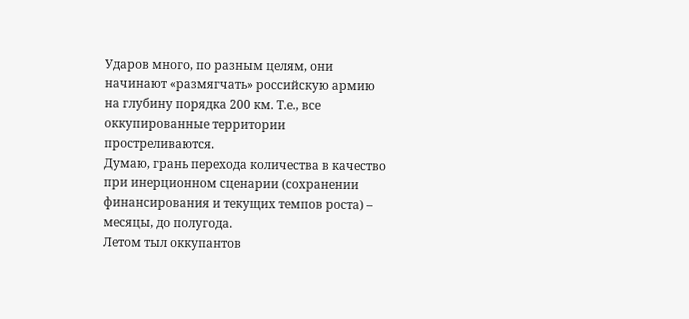Ударов много, по разным целям, они начинают «размягчать» российскую армию на глубину порядка 200 км. Т.е., все оккупированные территории простреливаются.
Думаю, грань перехода количества в качество при инерционном сценарии (сохранении финансирования и текущих темпов роста) – месяцы, до полугода.
Летом тыл оккупантов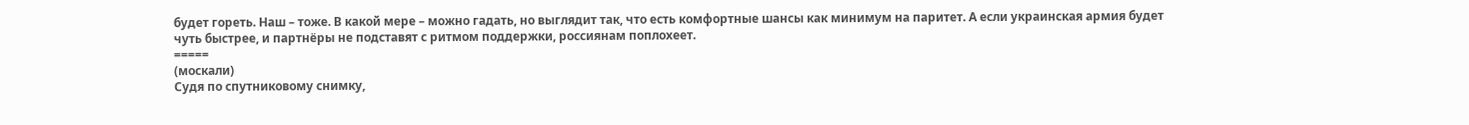будет гореть. Наш – тоже. В какой мере – можно гадать, но выглядит так, что есть комфортные шансы как минимум на паритет. А если украинская армия будет чуть быстрее, и партнёры не подставят с ритмом поддержки, россиянам поплохеет.
=====
(москали)
Судя по спутниковому снимку,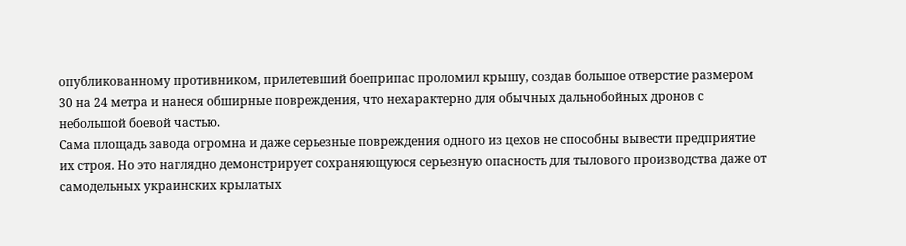опубликованному противником, прилетевший боеприпас проломил крышу, создав большое отверстие размером 30 на 24 метра и нанеся обширные повреждения, что нехарактерно для обычных дальнобойных дронов с небольшой боевой частью.
Сама площадь завода огромна и даже серьезные повреждения одного из цехов не способны вывести предприятие их строя. Но это наглядно демонстрирует сохраняющуюся серьезную опасность для тылового производства даже от самодельных украинских крылатых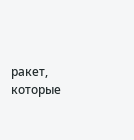ракет, которые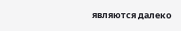являются далеко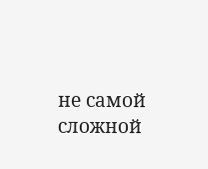не самой сложной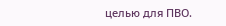целью для ПВО.